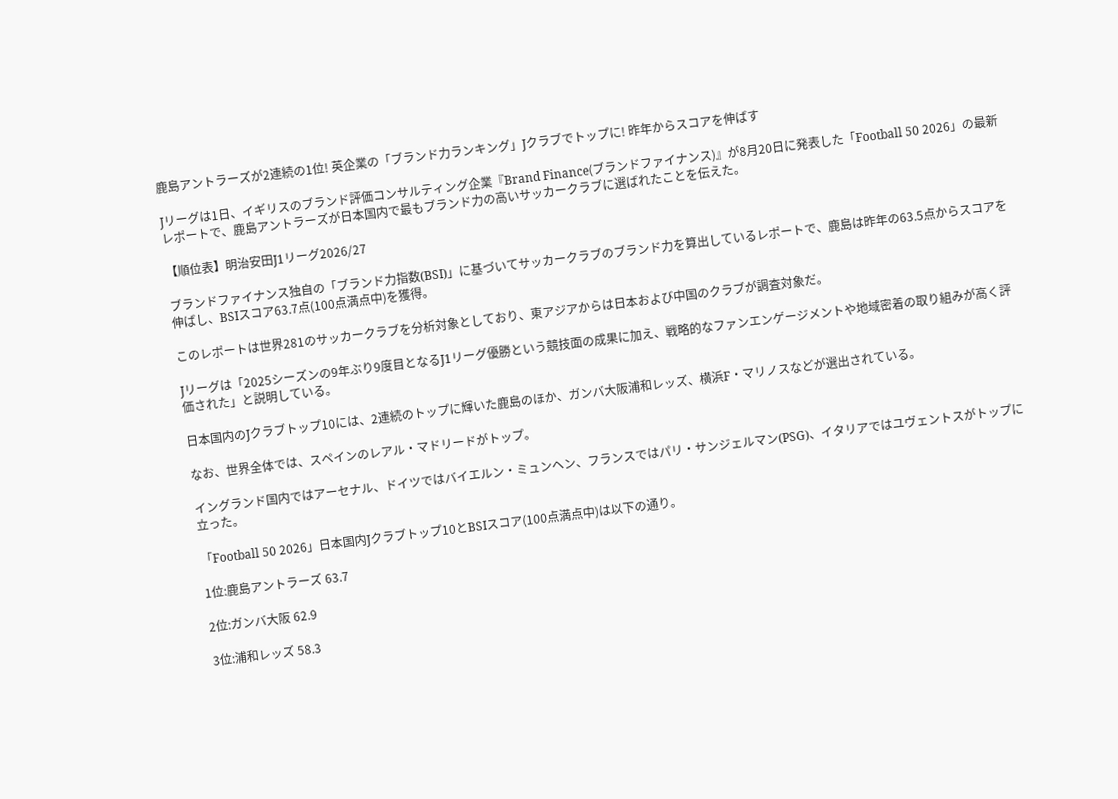鹿島アントラーズが2連続の1位! 英企業の「ブランド力ランキング」Jクラブでトップに! 昨年からスコアを伸ばす

Jリーグは1日、イギリスのブランド評価コンサルティング企業『Brand Finance(ブランドファイナンス)』が8月20日に発表した「Football 50 2026」の最新レポートで、鹿島アントラーズが日本国内で最もブランド力の高いサッカークラブに選ばれたことを伝えた。

【順位表】明治安田J1リーグ2026/27

ブランドファイナンス独自の「ブランド力指数(BSI)」に基づいてサッカークラブのブランド力を算出しているレポートで、鹿島は昨年の63.5点からスコアを伸ばし、BSIスコア63.7点(100点満点中)を獲得。

このレポートは世界281のサッカークラブを分析対象としており、東アジアからは日本および中国のクラブが調査対象だ。

Jリーグは「2025シーズンの9年ぶり9度目となるJ1リーグ優勝という競技面の成果に加え、戦略的なファンエンゲージメントや地域密着の取り組みが高く評価された」と説明している。

日本国内のJクラブトップ10には、2連続のトップに輝いた鹿島のほか、ガンバ大阪浦和レッズ、横浜F・マリノスなどが選出されている。

なお、世界全体では、スペインのレアル・マドリードがトップ。

イングランド国内ではアーセナル、ドイツではバイエルン・ミュンヘン、フランスではパリ・サンジェルマン(PSG)、イタリアではユヴェントスがトップに立った。

「Football 50 2026」日本国内Jクラブトップ10とBSIスコア(100点満点中)は以下の通り。

1位:鹿島アントラーズ 63.7

2位:ガンバ大阪 62.9

3位:浦和レッズ 58.3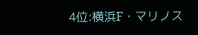4位:横浜F・マリノス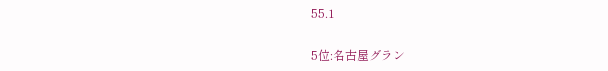55.1

5位:名古屋グラン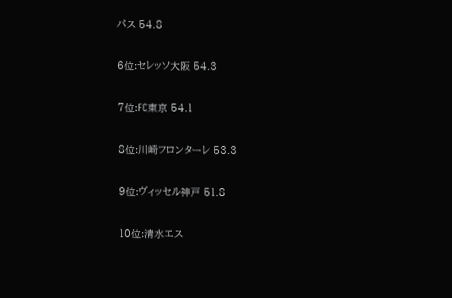パス 54.8

6位:セレッソ大阪 54.3

7位:FC東京 54.1

8位:川崎フロンターレ 53.3

9位:ヴィッセル神戸 51.8

10位:清水エス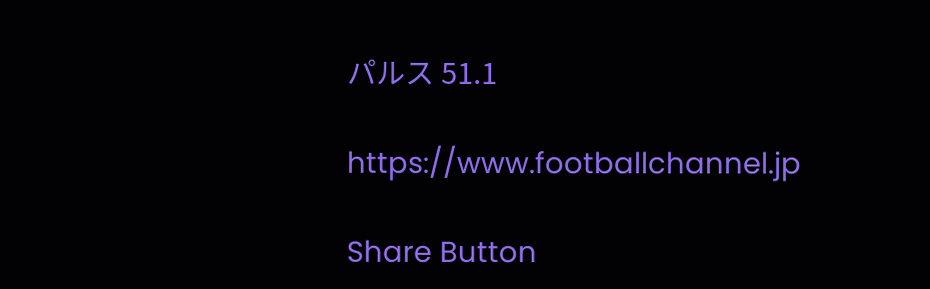パルス 51.1

https://www.footballchannel.jp

Share Button